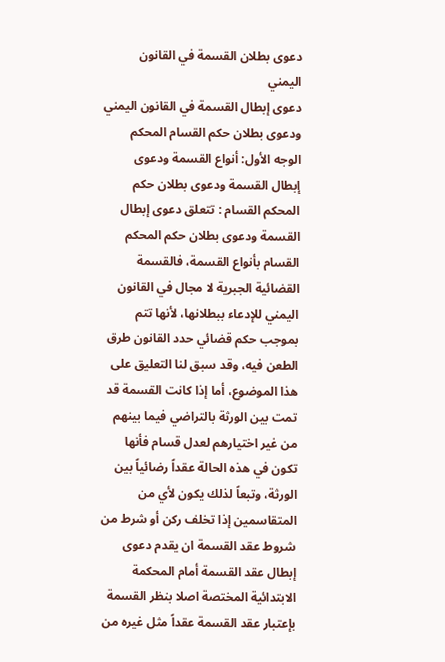دعوى بطلان القسمة في القانون اليمني
دعوى إبطال القسمة في القانون اليمني
ودعوى بطلان حكم القسام المحكم
الوجه الأول: أنواع القسمة ودعوى إبطال القسمة ودعوى بطلان حكم المحكم القسام : تتعلق دعوى إبطال القسمة ودعوى بطلان حكم المحكم القسام بأنواع القسمة، فالقسمة القضائية الجبرية لا مجال في القانون اليمني للإدعاء ببطلانها، لأنها تتم بموجب حكم قضائي حدد القانون طرق الطعن فيه، وقد سبق لنا التعليق على هذا الموضوع، أما إذا كانت القسمة قد تمت بين الورثة بالتراضي فيما بينهم من غير اختيارهم لعدل قسام فأنها تكون في هذه الحالة عقداً رضائياً بين الورثة، وتبعاً لذلك يكون لأي من المتقاسمين إذا تخلف ركن أو شرط من شروط عقد القسمة ان يقدم دعوى إبطال عقد القسمة أمام المحكمة الابتدائية المختصة اصلا بنظر القسمة بإعتبار عقد القسمة عقداً مثل غيره من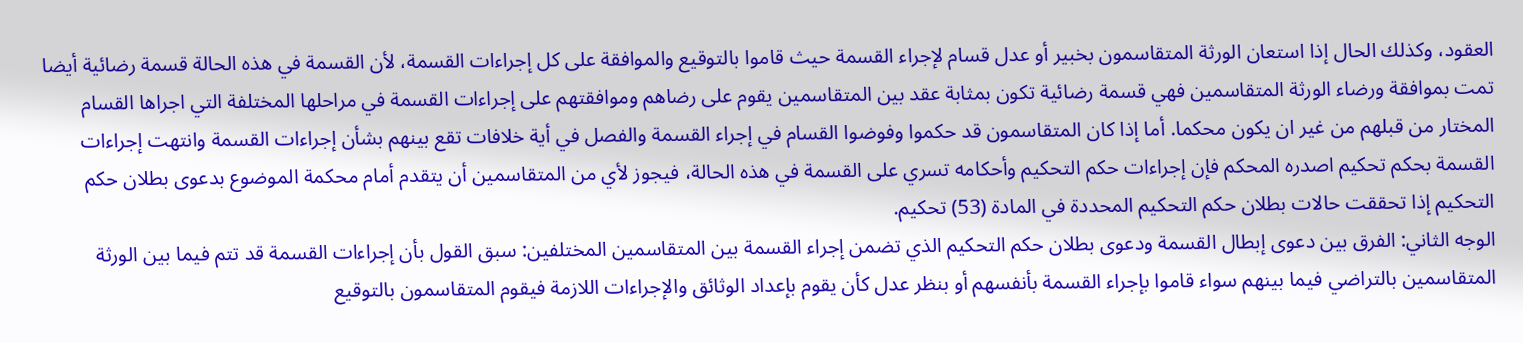العقود، وكذلك الحال إذا استعان الورثة المتقاسمون بخبير أو عدل قسام لإجراء القسمة حيث قاموا بالتوقيع والموافقة على كل إجراءات القسمة، لأن القسمة في هذه الحالة قسمة رضائية أيضا تمت بموافقة ورضاء الورثة المتقاسمين فهي قسمة رضائية تكون بمثابة عقد بين المتقاسمين يقوم على رضاهم وموافقتهم على إجراءات القسمة في مراحلها المختلفة التي اجراها القسام المختار من قبلهم من غير ان يكون محكما. أما إذا كان المتقاسمون قد حكموا وفوضوا القسام في إجراء القسمة والفصل في أية خلافات تقع بينهم بشأن إجراءات القسمة وانتهت إجراءات القسمة بحكم تحكيم اصدره المحكم فإن إجراءات حكم التحكيم وأحكامه تسري على القسمة في هذه الحالة، فيجوز لأي من المتقاسمين أن يتقدم أمام محكمة الموضوع بدعوى بطلان حكم التحكيم إذا تحققت حالات بطلان حكم التحكيم المحددة في المادة (53) تحكيم.
الوجه الثاني: الفرق بين دعوى إبطال القسمة ودعوى بطلان حكم التحكيم الذي تضمن إجراء القسمة بين المتقاسمين المختلفين: سبق القول بأن إجراءات القسمة قد تتم فيما بين الورثة المتقاسمين بالتراضي فيما بينهم سواء قاموا بإجراء القسمة بأنفسهم أو بنظر عدل كأن يقوم بإعداد الوثائق والإجراءات اللازمة فيقوم المتقاسمون بالتوقيع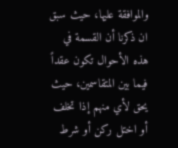والموافقة عليها، حيث سبق ان ذكرنا أن القسمة في هذه الأحوال تكون عقداً فيما بين المتقاسمين، حيث يحق لأي منهم إذا تخلف أو اختل ركن أو شرط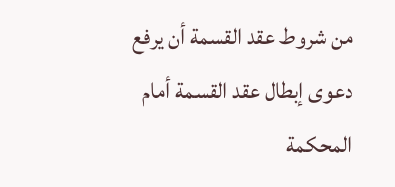من شروط عقد القسمة أن يرفع دعوى إبطال عقد القسمة أمام المحكمة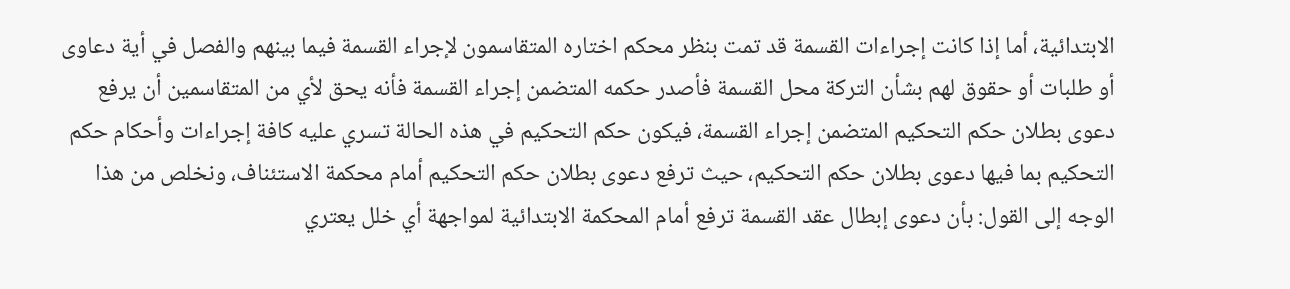الابتدائية، أما إذا كانت إجراءات القسمة قد تمت بنظر محكم اختاره المتقاسمون لإجراء القسمة فيما بينهم والفصل في أية دعاوى أو طلبات أو حقوق لهم بشأن التركة محل القسمة فأصدر حكمه المتضمن إجراء القسمة فأنه يحق لأي من المتقاسمين أن يرفع دعوى بطلان حكم التحكيم المتضمن إجراء القسمة، فيكون حكم التحكيم في هذه الحالة تسري عليه كافة إجراءات وأحكام حكم التحكيم بما فيها دعوى بطلان حكم التحكيم، حيث ترفع دعوى بطلان حكم التحكيم أمام محكمة الاستئناف، ونخلص من هذا الوجه إلى القول: بأن دعوى إبطال عقد القسمة ترفع أمام المحكمة الابتدائية لمواجهة أي خلل يعتري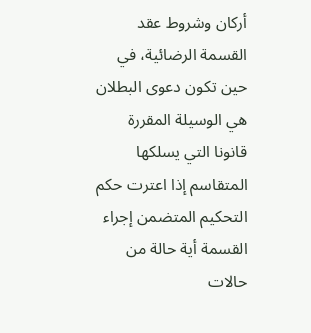أركان وشروط عقد القسمة الرضائية، في حين تكون دعوى البطلان هي الوسيلة المقررة قانونا التي يسلكها المتقاسم إذا اعترت حكم التحكيم المتضمن إجراء القسمة أية حالة من حالات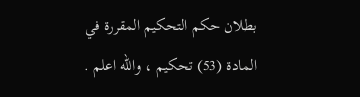بطلان حكم التحكيم المقررة في المادة (53) تحكيم ، والله اعلم .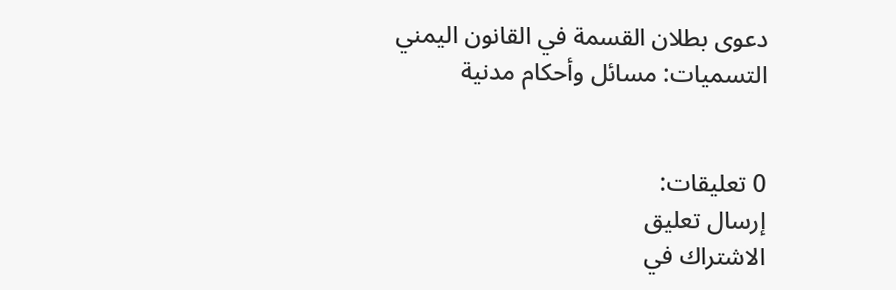دعوى بطلان القسمة في القانون اليمني
التسميات: مسائل وأحكام مدنية


0 تعليقات:
إرسال تعليق
الاشتراك في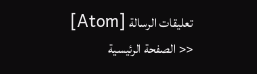تعليقات الرسالة [Atom]
<< الصفحة الرئيسية